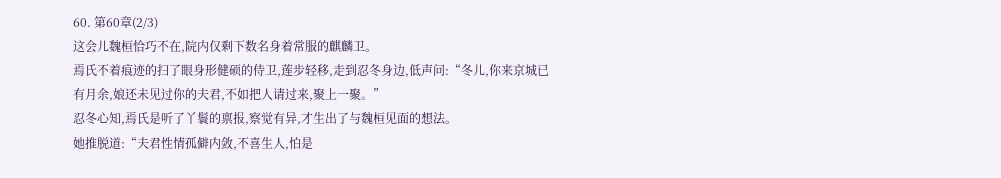60. 第60章(2/3)
这会儿魏桓恰巧不在,院内仅剩下数名身着常服的麒麟卫。
焉氏不着痕迹的扫了眼身形健硕的侍卫,莲步轻移,走到忍冬身边,低声问:“冬儿,你来京城已有月余,娘还未见过你的夫君,不如把人请过来,聚上一聚。”
忍冬心知,焉氏是听了丫鬟的禀报,察觉有异,才生出了与魏桓见面的想法。
她推脱道:“夫君性情孤僻内敛,不喜生人,怕是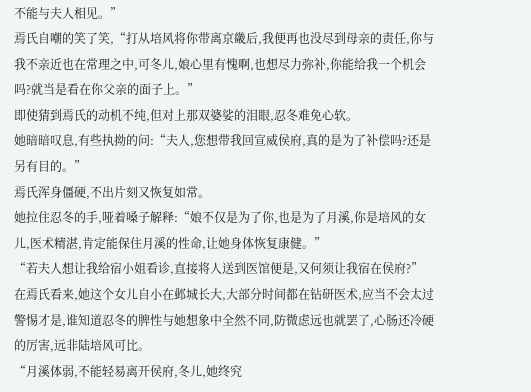不能与夫人相见。”
焉氏自嘲的笑了笑,“打从培风将你带离京畿后,我便再也没尽到母亲的责任,你与我不亲近也在常理之中,可冬儿,娘心里有愧啊,也想尽力弥补,你能给我一个机会吗?就当是看在你父亲的面子上。”
即使猜到焉氏的动机不纯,但对上那双婆娑的泪眼,忍冬难免心软。
她暗暗叹息,有些执拗的问:“夫人,您想带我回宣威侯府,真的是为了补偿吗?还是另有目的。”
焉氏浑身僵硬,不出片刻又恢复如常。
她拉住忍冬的手,哑着嗓子解释:“娘不仅是为了你,也是为了月溪,你是培风的女儿,医术精湛,肯定能保住月溪的性命,让她身体恢复康健。”
“若夫人想让我给宿小姐看诊,直接将人送到医馆便是,又何须让我宿在侯府?”
在焉氏看来,她这个女儿自小在邺城长大,大部分时间都在钻研医术,应当不会太过警惕才是,谁知道忍冬的脾性与她想象中全然不同,防微虑远也就罢了,心肠还冷硬的厉害,远非陆培风可比。
“月溪体弱,不能轻易离开侯府,冬儿,她终究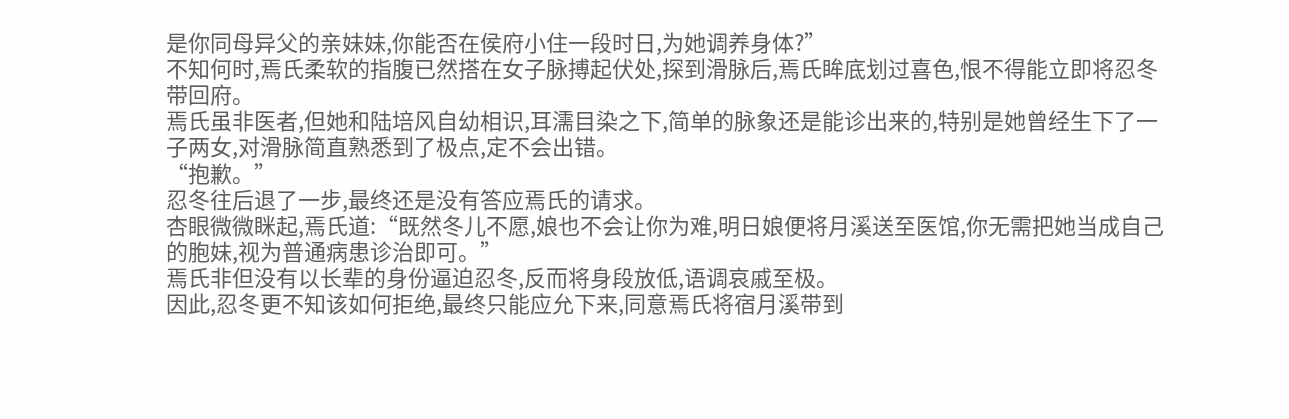是你同母异父的亲妹妹,你能否在侯府小住一段时日,为她调养身体?”
不知何时,焉氏柔软的指腹已然搭在女子脉搏起伏处,探到滑脉后,焉氏眸底划过喜色,恨不得能立即将忍冬带回府。
焉氏虽非医者,但她和陆培风自幼相识,耳濡目染之下,简单的脉象还是能诊出来的,特别是她曾经生下了一子两女,对滑脉简直熟悉到了极点,定不会出错。
“抱歉。”
忍冬往后退了一步,最终还是没有答应焉氏的请求。
杏眼微微眯起,焉氏道:“既然冬儿不愿,娘也不会让你为难,明日娘便将月溪送至医馆,你无需把她当成自己的胞妹,视为普通病患诊治即可。”
焉氏非但没有以长辈的身份逼迫忍冬,反而将身段放低,语调哀戚至极。
因此,忍冬更不知该如何拒绝,最终只能应允下来,同意焉氏将宿月溪带到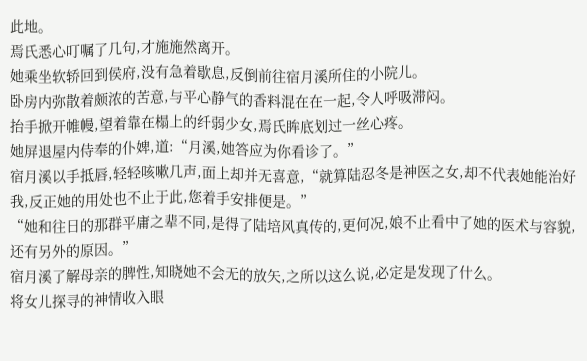此地。
焉氏悉心叮嘱了几句,才施施然离开。
她乘坐软轿回到侯府,没有急着歇息,反倒前往宿月溪所住的小院儿。
卧房内弥散着颇浓的苦意,与平心静气的香料混在在一起,令人呼吸滞闷。
抬手掀开帷幔,望着靠在榻上的纤弱少女,焉氏眸底划过一丝心疼。
她屏退屋内侍奉的仆婢,道:“月溪,她答应为你看诊了。”
宿月溪以手抵唇,轻轻咳嗽几声,面上却并无喜意,“就算陆忍冬是神医之女,却不代表她能治好我,反正她的用处也不止于此,您着手安排便是。”
“她和往日的那群平庸之辈不同,是得了陆培风真传的,更何况,娘不止看中了她的医术与容貌,还有另外的原因。”
宿月溪了解母亲的脾性,知晓她不会无的放矢,之所以这么说,必定是发现了什么。
将女儿探寻的神情收入眼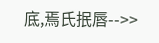底,焉氏抿唇-->>